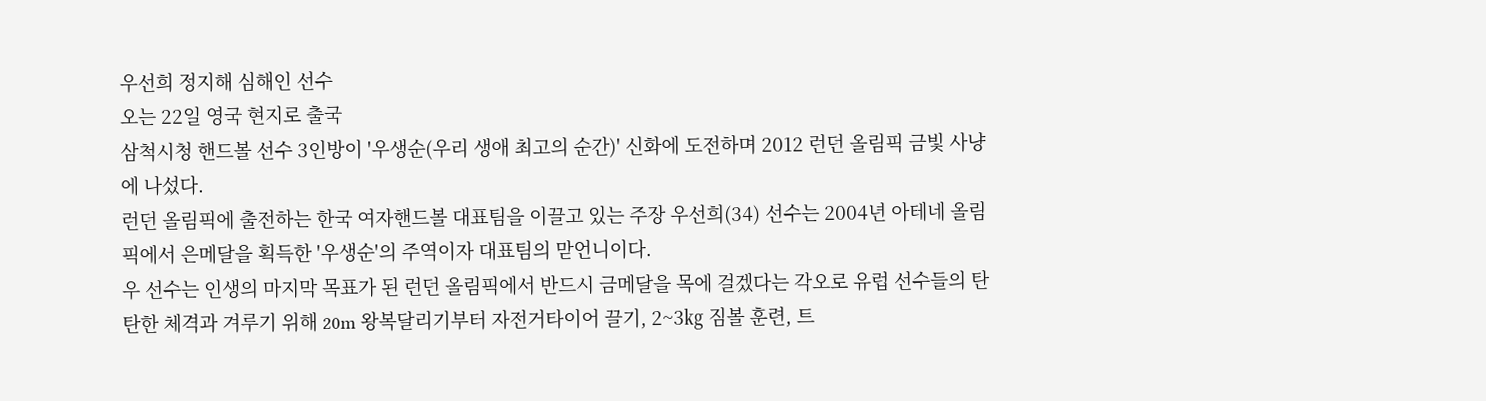우선희 정지해 심해인 선수
오는 22일 영국 현지로 출국
삼척시청 핸드볼 선수 3인방이 '우생순(우리 생애 최고의 순간)' 신화에 도전하며 2012 런던 올림픽 금빛 사냥에 나섰다.
런던 올림픽에 출전하는 한국 여자핸드볼 대표팀을 이끌고 있는 주장 우선희(34) 선수는 2004년 아테네 올림픽에서 은메달을 획득한 '우생순'의 주역이자 대표팀의 맏언니이다.
우 선수는 인생의 마지막 목표가 된 런던 올림픽에서 반드시 금메달을 목에 걸겠다는 각오로 유럽 선수들의 탄탄한 체격과 겨루기 위해 20m 왕복달리기부터 자전거타이어 끌기, 2~3㎏ 짐볼 훈련, 트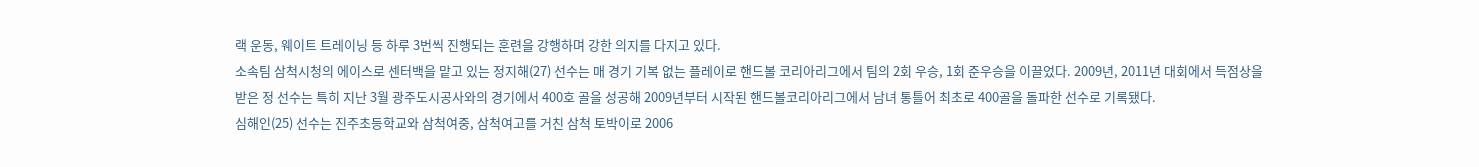랙 운동, 웨이트 트레이닝 등 하루 3번씩 진행되는 훈련을 강행하며 강한 의지를 다지고 있다.
소속팀 삼척시청의 에이스로 센터백을 맡고 있는 정지해(27) 선수는 매 경기 기복 없는 플레이로 핸드볼 코리아리그에서 팀의 2회 우승, 1회 준우승을 이끌었다. 2009년, 2011년 대회에서 득점상을 받은 정 선수는 특히 지난 3월 광주도시공사와의 경기에서 400호 골을 성공해 2009년부터 시작된 핸드볼코리아리그에서 남녀 통틀어 최초로 400골을 돌파한 선수로 기록됐다.
심해인(25) 선수는 진주초등학교와 삼척여중, 삼척여고를 거친 삼척 토박이로 2006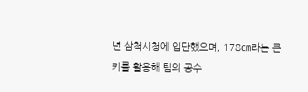년 삼척시청에 입단했으며, 178㎝라는 큰 키를 활용해 팀의 공수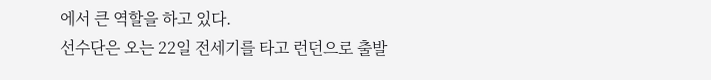에서 큰 역할을 하고 있다.
선수단은 오는 22일 전세기를 타고 런던으로 출발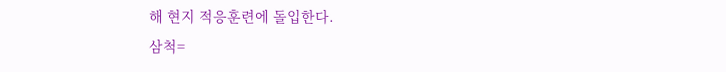해 현지 적응훈련에 돌입한다.
삼척=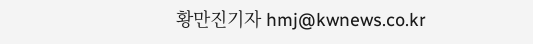황만진기자 hmj@kwnews.co.kr